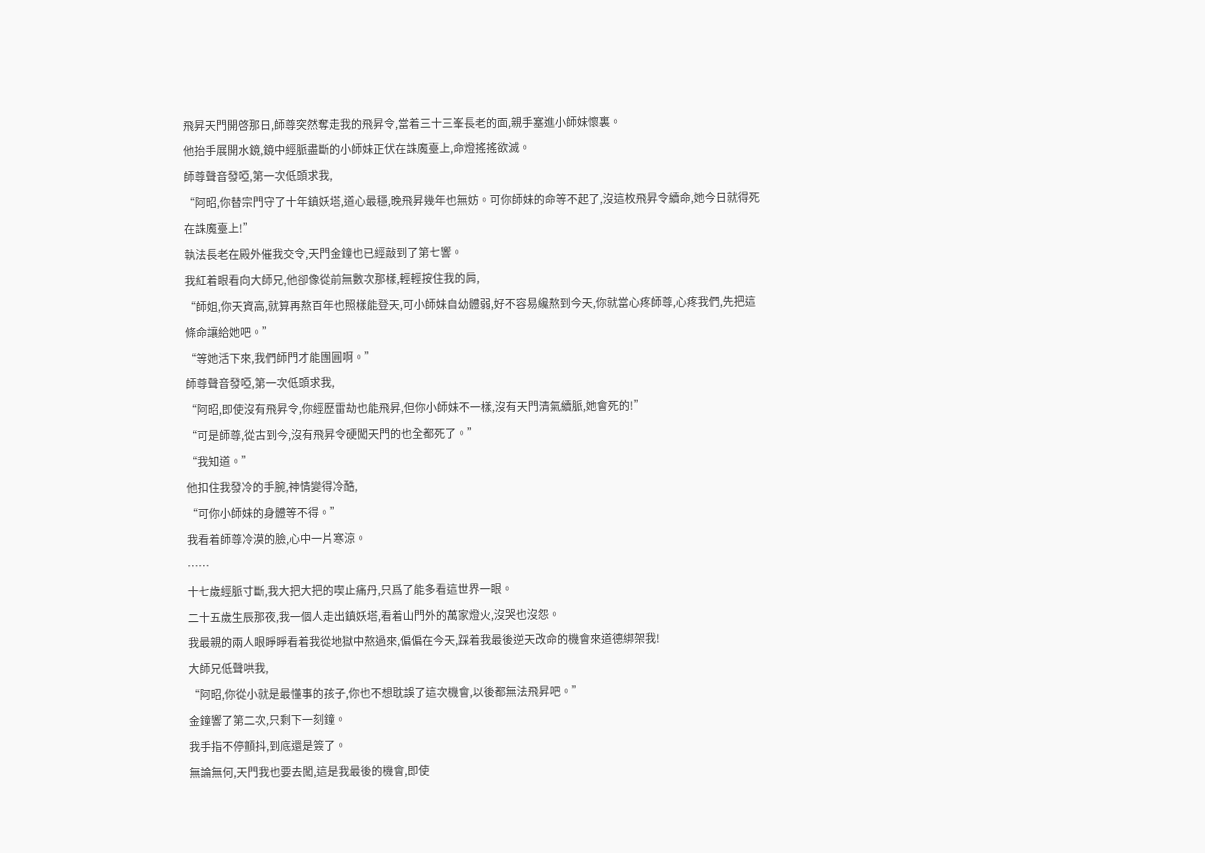飛昇天門開啓那日,師尊突然奪走我的飛昇令,當着三十三峯長老的面,親手塞進小師妹懷裏。
他抬手展開水鏡,鏡中經脈盡斷的小師妹正伏在誅魔臺上,命燈搖搖欲滅。
師尊聲音發啞,第一次低頭求我,
“阿昭,你替宗門守了十年鎮妖塔,道心最穩,晚飛昇幾年也無妨。可你師妹的命等不起了,沒這枚飛昇令續命,她今日就得死在誅魔臺上!”
執法長老在殿外催我交令,天門金鐘也已經敲到了第七響。
我紅着眼看向大師兄,他卻像從前無數次那樣,輕輕按住我的肩,
“師姐,你天資高,就算再熬百年也照樣能登天,可小師妹自幼體弱,好不容易纔熬到今天,你就當心疼師尊,心疼我們,先把這條命讓給她吧。”
“等她活下來,我們師門才能團圓啊。”
師尊聲音發啞,第一次低頭求我,
“阿昭,即使沒有飛昇令,你經歷雷劫也能飛昇,但你小師妹不一樣,沒有天門清氣續脈,她會死的!”
“可是師尊,從古到今,沒有飛昇令硬闖天門的也全都死了。”
“我知道。”
他扣住我發冷的手腕,神情變得冷酷,
“可你小師妹的身體等不得。”
我看着師尊冷漠的臉,心中一片寒涼。
……
十七歲經脈寸斷,我大把大把的喫止痛丹,只爲了能多看這世界一眼。
二十五歲生辰那夜,我一個人走出鎮妖塔,看着山門外的萬家燈火,沒哭也沒怨。
我最親的兩人眼睜睜看着我從地獄中熬過來,偏偏在今天,踩着我最後逆天改命的機會來道德綁架我!
大師兄低聲哄我,
“阿昭,你從小就是最懂事的孩子,你也不想耽誤了這次機會,以後都無法飛昇吧。”
金鐘響了第二次,只剩下一刻鐘。
我手指不停顫抖,到底還是簽了。
無論無何,天門我也要去闖,這是我最後的機會,即使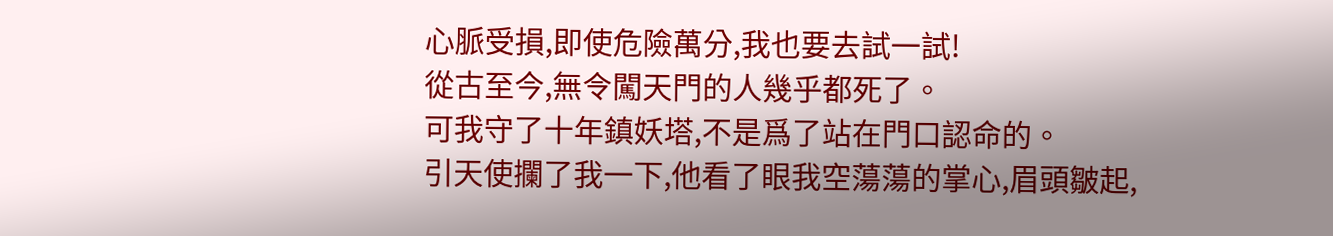心脈受損,即使危險萬分,我也要去試一試!
從古至今,無令闖天門的人幾乎都死了。
可我守了十年鎮妖塔,不是爲了站在門口認命的。
引天使攔了我一下,他看了眼我空蕩蕩的掌心,眉頭皺起,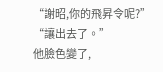“謝昭,你的飛昇令呢?”
“讓出去了。”
他臉色變了,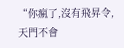“你瘋了,沒有飛昇令,天門不會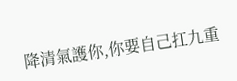降清氣護你,你要自己扛九重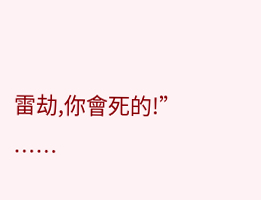雷劫,你會死的!”
……